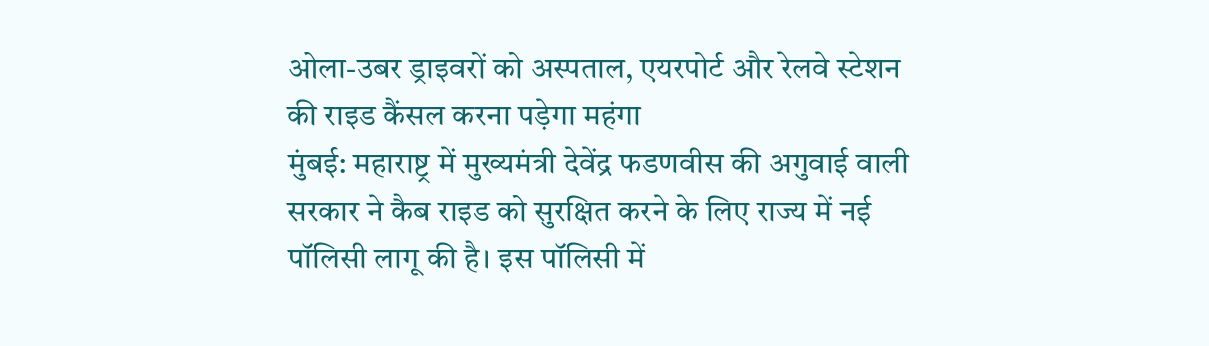ओला-उबर ड्राइवरों को अस्पताल, एयरपोर्ट और रेलवे स्टेशन की राइड कैंसल करना पड़ेगा महंगा
मुंबई: महाराष्ट्र में मुख्यमंत्री देवेंद्र फडणवीस की अगुवाई वाली सरकार ने कैब राइड को सुरक्षित करने के लिए राज्य में नई पॉलिसी लागू की है। इस पॉलिसी में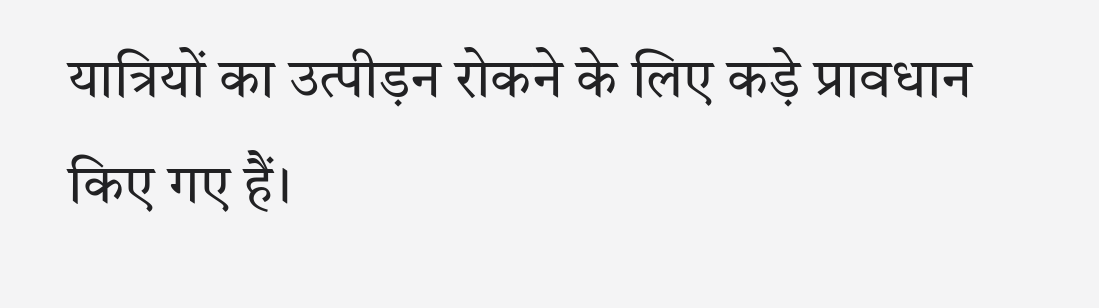यात्रियों का उत्पीड़न रोकने के लिए कड़े प्रावधान किए गए हैं।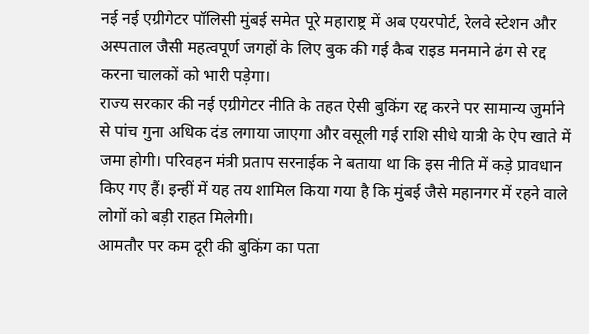नई नई एग्रीगेटर पॉलिसी मुंबई समेत पूरे महाराष्ट्र में अब एयरपोर्ट, रेलवे स्टेशन और अस्पताल जैसी महत्वपूर्ण जगहों के लिए बुक की गई कैब राइड मनमाने ढंग से रद्द करना चालकों को भारी पड़ेगा।
राज्य सरकार की नई एग्रीगेटर नीति के तहत ऐसी बुकिंग रद्द करने पर सामान्य जुर्माने से पांच गुना अधिक दंड लगाया जाएगा और वसूली गई राशि सीधे यात्री के ऐप खाते में जमा होगी। परिवहन मंत्री प्रताप सरनाईक ने बताया था कि इस नीति में कड़े प्रावधान किए गए हैं। इन्हीं में यह तय शामिल किया गया है कि मुंबई जैसे महानगर में रहने वाले लोगों को बड़ी राहत मिलेगी।
आमतौर पर कम दूरी की बुकिंग का पता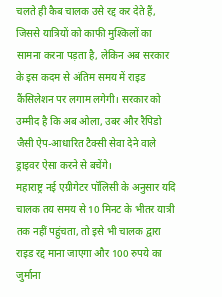चलते ही कैब चालक उसे रद्द कर देते हैं, जिससे यात्रियों को काफी मुश्किलों का सामना करना पड़ता है, लेकिन अब सरकार के इस कदम से अंतिम समय में राइड कैंसिलेशन पर लगाम लगेगी। सरकार को उम्मीद है कि अब ओला, उबर और रैपिडो जैसी ऐप-आधारित टैक्सी सेवा देने वाले ड्राइवर ऐसा करने से बचेंगे।
महाराष्ट्र नई एग्रीगेटर पॉलिसी के अनुसार यदि चालक तय समय से 10 मिनट के भीतर यात्री तक नहीं पहुंचता, तो इसे भी चालक द्वारा राइड रद्द माना जाएगा और 100 रुपये का जुर्माना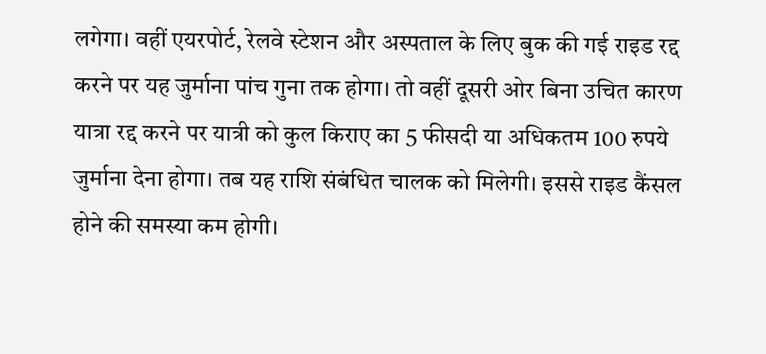लगेगा। वहीं एयरपोर्ट, रेलवे स्टेशन और अस्पताल के लिए बुक की गई राइड रद्द करने पर यह जुर्माना पांच गुना तक होगा। तो वहीं दूसरी ओर बिना उचित कारण यात्रा रद्द करने पर यात्री को कुल किराए का 5 फीसदी या अधिकतम 100 रुपये जुर्माना देना होगा। तब यह राशि संबंधित चालक को मिलेगी। इससे राइड कैंसल होने की समस्या कम होगी।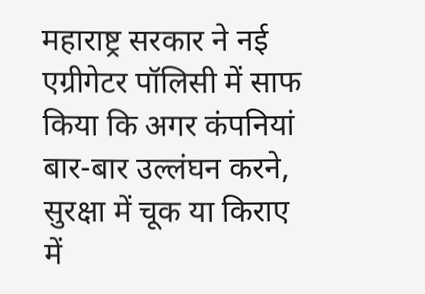महाराष्ट्र सरकार ने नई एग्रीगेटर पॉलिसी में साफ किया कि अगर कंपनियां बार-बार उल्लंघन करने, सुरक्षा में चूक या किराए में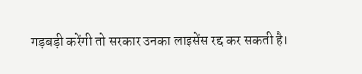गड़बड़ी करेंगी तो सरकार उनका लाइसेंस रद्द कर सकती है।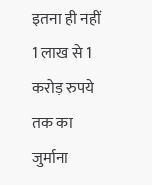इतना ही नहीं 1 लाख से 1 करोड़ रुपये तक का जुर्माना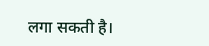लगा सकती है।